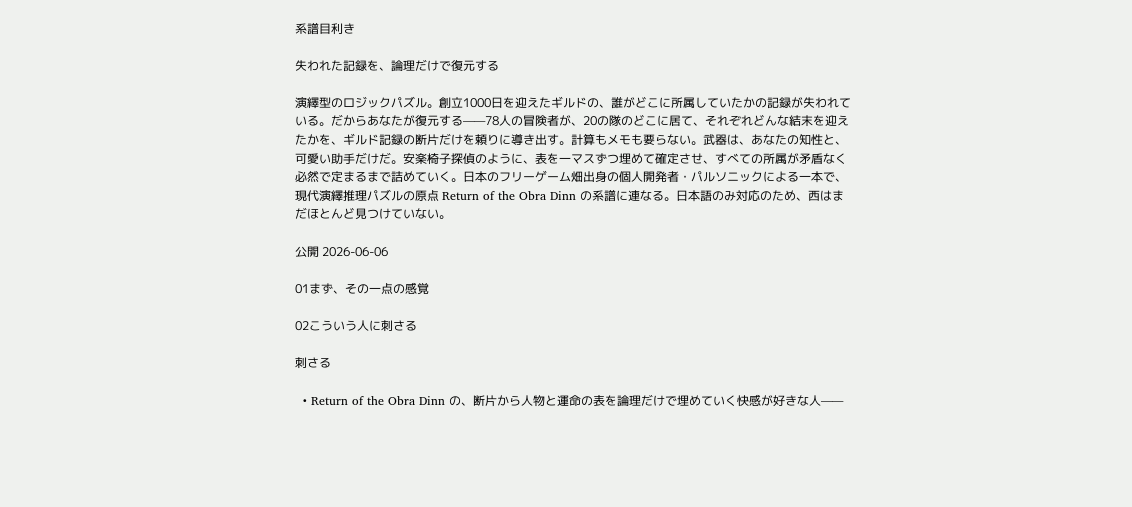系譜目利き

失われた記録を、論理だけで復元する

演繹型のロジックパズル。創立1000日を迎えたギルドの、誰がどこに所属していたかの記録が失われている。だからあなたが復元する——78人の冒険者が、20の隊のどこに居て、それぞれどんな結末を迎えたかを、ギルド記録の断片だけを頼りに導き出す。計算もメモも要らない。武器は、あなたの知性と、可愛い助手だけだ。安楽椅子探偵のように、表を一マスずつ埋めて確定させ、すべての所属が矛盾なく必然で定まるまで詰めていく。日本のフリーゲーム畑出身の個人開発者・パルソニックによる一本で、現代演繹推理パズルの原点 Return of the Obra Dinn の系譜に連なる。日本語のみ対応のため、西はまだほとんど見つけていない。

公開 2026-06-06

01まず、その一点の感覚

02こういう人に刺さる

刺さる

  • Return of the Obra Dinn の、断片から人物と運命の表を論理だけで埋めていく快感が好きな人——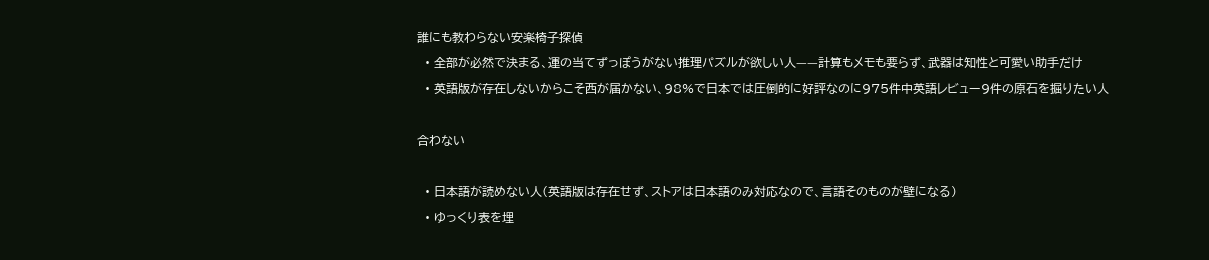誰にも教わらない安楽椅子探偵
  • 全部が必然で決まる、運の当てずっぽうがない推理パズルが欲しい人——計算もメモも要らず、武器は知性と可愛い助手だけ
  • 英語版が存在しないからこそ西が届かない、98%で日本では圧倒的に好評なのに975件中英語レビュー9件の原石を掘りたい人

合わない

  • 日本語が読めない人(英語版は存在せず、ストアは日本語のみ対応なので、言語そのものが壁になる)
  • ゆっくり表を埋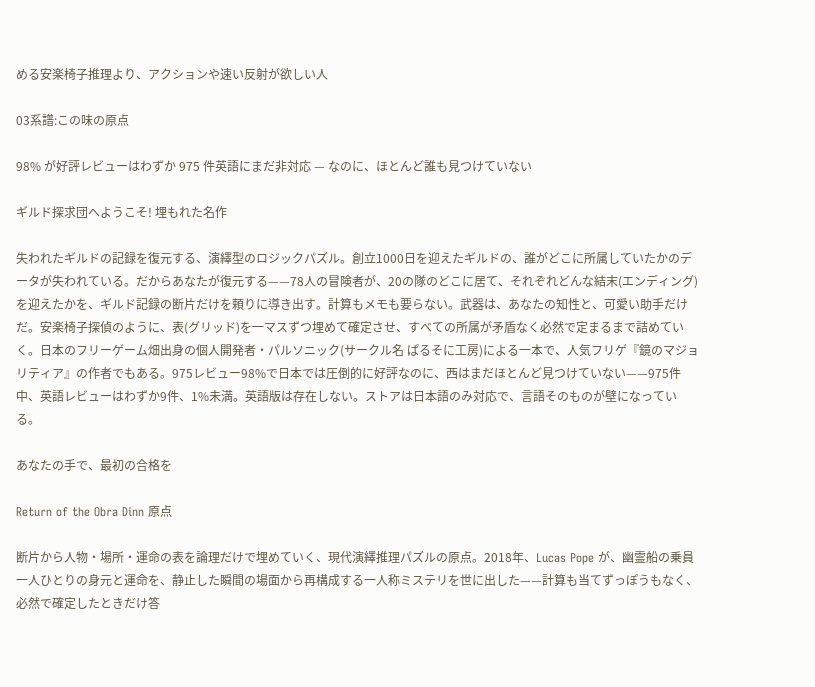める安楽椅子推理より、アクションや速い反射が欲しい人

03系譜:この味の原点

98% が好評レビューはわずか 975 件英語にまだ非対応 — なのに、ほとんど誰も見つけていない

ギルド探求団へようこそ! 埋もれた名作

失われたギルドの記録を復元する、演繹型のロジックパズル。創立1000日を迎えたギルドの、誰がどこに所属していたかのデータが失われている。だからあなたが復元する——78人の冒険者が、20の隊のどこに居て、それぞれどんな結末(エンディング)を迎えたかを、ギルド記録の断片だけを頼りに導き出す。計算もメモも要らない。武器は、あなたの知性と、可愛い助手だけだ。安楽椅子探偵のように、表(グリッド)を一マスずつ埋めて確定させ、すべての所属が矛盾なく必然で定まるまで詰めていく。日本のフリーゲーム畑出身の個人開発者・パルソニック(サークル名 ぱるそに工房)による一本で、人気フリゲ『鏡のマジョリティア』の作者でもある。975レビュー98%で日本では圧倒的に好評なのに、西はまだほとんど見つけていない——975件中、英語レビューはわずか9件、1%未満。英語版は存在しない。ストアは日本語のみ対応で、言語そのものが壁になっている。

あなたの手で、最初の合格を

Return of the Obra Dinn 原点

断片から人物・場所・運命の表を論理だけで埋めていく、現代演繹推理パズルの原点。2018年、Lucas Pope が、幽霊船の乗員一人ひとりの身元と運命を、静止した瞬間の場面から再構成する一人称ミステリを世に出した——計算も当てずっぽうもなく、必然で確定したときだけ答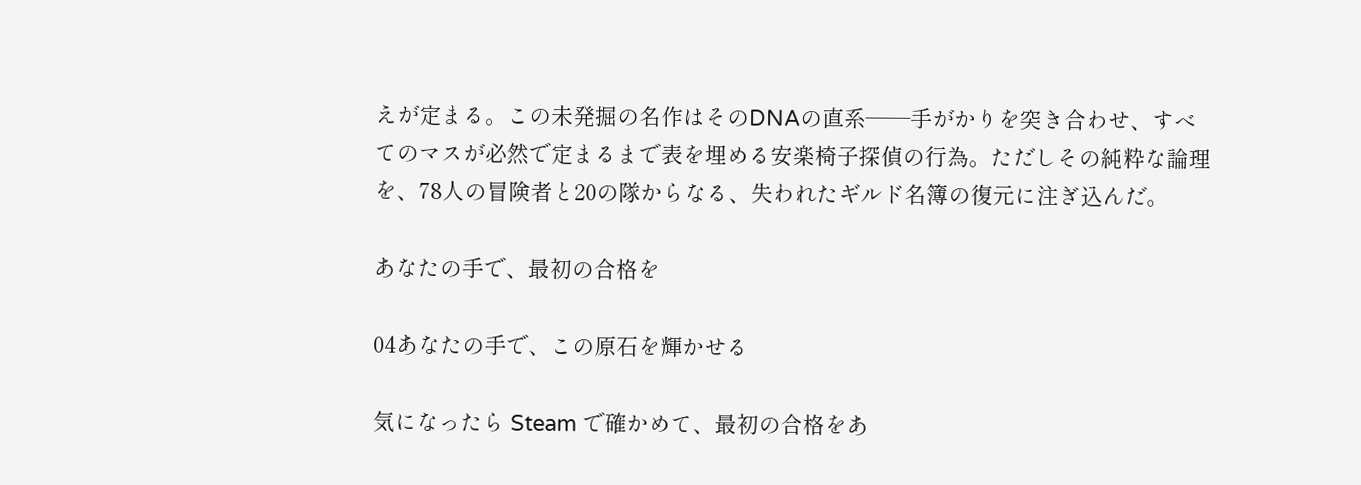えが定まる。この未発掘の名作はそのDNAの直系——手がかりを突き合わせ、すべてのマスが必然で定まるまで表を埋める安楽椅子探偵の行為。ただしその純粋な論理を、78人の冒険者と20の隊からなる、失われたギルド名簿の復元に注ぎ込んだ。

あなたの手で、最初の合格を

04あなたの手で、この原石を輝かせる

気になったら Steam で確かめて、最初の合格をあ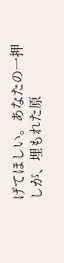げてほしい。あなたの一押しが、埋もれた原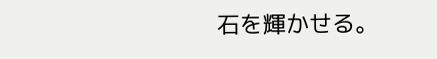石を輝かせる。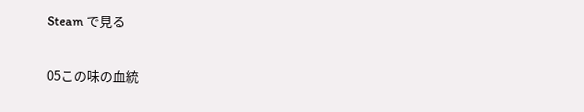Steam で見る

05この味の血統